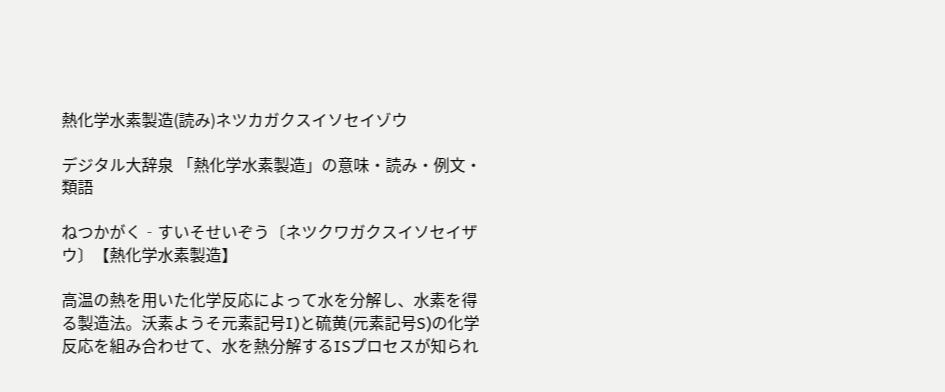熱化学水素製造(読み)ネツカガクスイソセイゾウ

デジタル大辞泉 「熱化学水素製造」の意味・読み・例文・類語

ねつかがく‐すいそせいぞう〔ネツクワガクスイソセイザウ〕【熱化学水素製造】

高温の熱を用いた化学反応によって水を分解し、水素を得る製造法。沃素ようそ元素記号I)と硫黄(元素記号S)の化学反応を組み合わせて、水を熱分解するISプロセスが知られ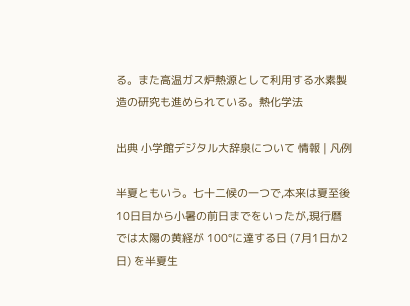る。また高温ガス炉熱源として利用する水素製造の研究も進められている。熱化学法

出典 小学館デジタル大辞泉について 情報 | 凡例

半夏ともいう。七十二候の一つで,本来は夏至後 10日目から小暑の前日までをいったが,現行暦では太陽の黄経が 100°に達する日 (7月1日か2日) を半夏生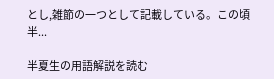とし,雑節の一つとして記載している。この頃半...

半夏生の用語解説を読む